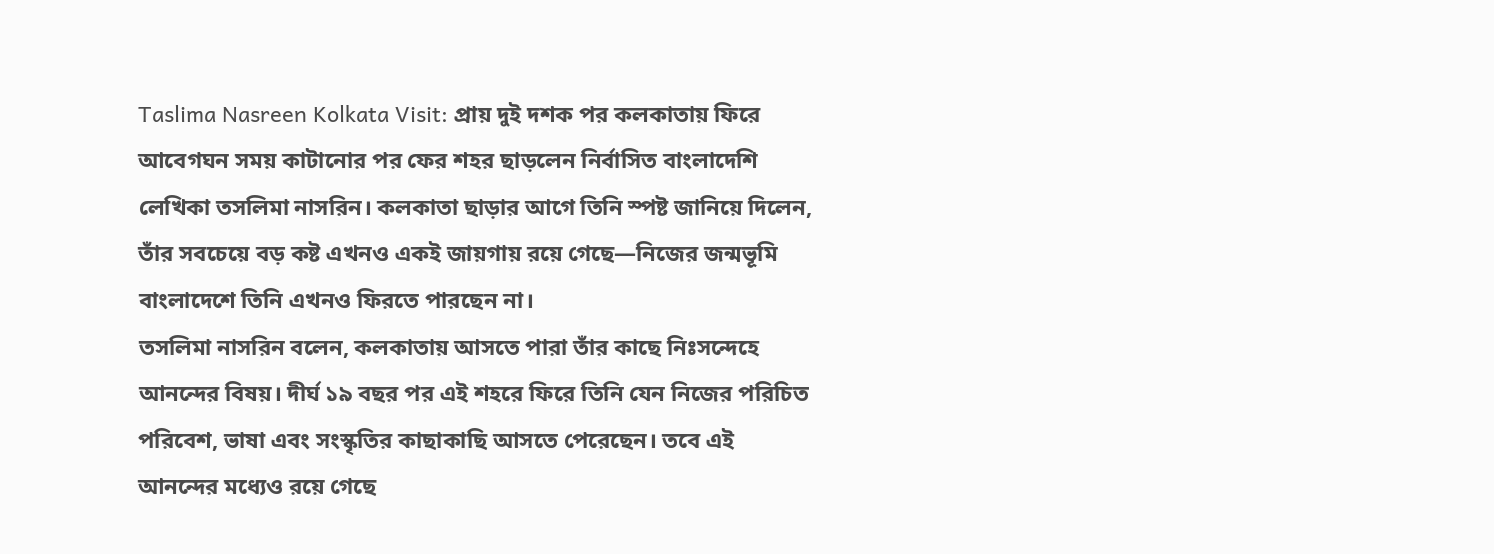Taslima Nasreen Kolkata Visit: প্রায় দুই দশক পর কলকাতায় ফিরে আবেগঘন সময় কাটানোর পর ফের শহর ছাড়লেন নির্বাসিত বাংলাদেশি লেখিকা তসলিমা নাসরিন। কলকাতা ছাড়ার আগে তিনি স্পষ্ট জানিয়ে দিলেন, তাঁর সবচেয়ে বড় কষ্ট এখনও একই জায়গায় রয়ে গেছে—নিজের জন্মভূমি বাংলাদেশে তিনি এখনও ফিরতে পারছেন না।
তসলিমা নাসরিন বলেন, কলকাতায় আসতে পারা তাঁর কাছে নিঃসন্দেহে আনন্দের বিষয়। দীর্ঘ ১৯ বছর পর এই শহরে ফিরে তিনি যেন নিজের পরিচিত পরিবেশ, ভাষা এবং সংস্কৃতির কাছাকাছি আসতে পেরেছেন। তবে এই আনন্দের মধ্যেও রয়ে গেছে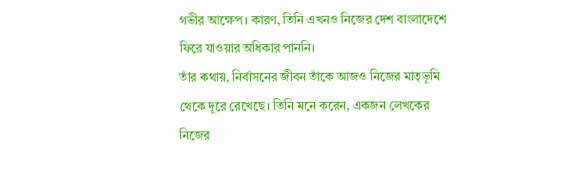গভীর আক্ষেপ। কারণ, তিনি এখনও নিজের দেশ বাংলাদেশে ফিরে যাওয়ার অধিকার পাননি।
তাঁর কথায়, নির্বাসনের জীবন তাঁকে আজও নিজের মাতৃভূমি থেকে দূরে রেখেছে। তিনি মনে করেন, একজন লেখকের নিজের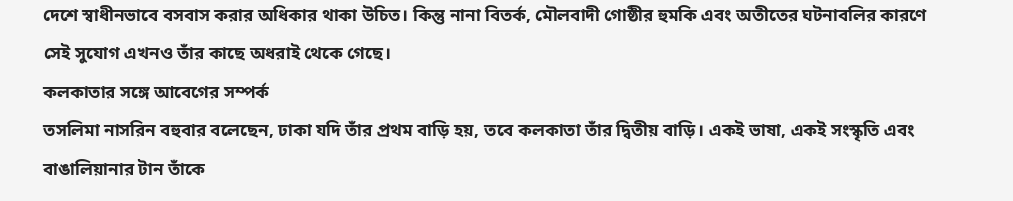দেশে স্বাধীনভাবে বসবাস করার অধিকার থাকা উচিত। কিন্তু নানা বিতর্ক, মৌলবাদী গোষ্ঠীর হুমকি এবং অতীতের ঘটনাবলির কারণে সেই সুযোগ এখনও তাঁর কাছে অধরাই থেকে গেছে।
কলকাতার সঙ্গে আবেগের সম্পর্ক
তসলিমা নাসরিন বহুবার বলেছেন, ঢাকা যদি তাঁর প্রথম বাড়ি হয়, তবে কলকাতা তাঁর দ্বিতীয় বাড়ি। একই ভাষা, একই সংস্কৃতি এবং বাঙালিয়ানার টান তাঁকে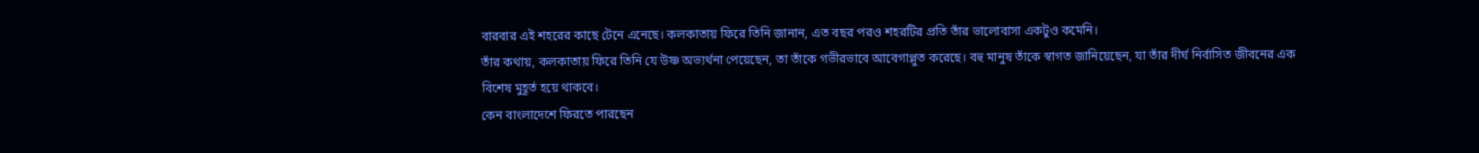বারবার এই শহরের কাছে টেনে এনেছে। কলকাতায় ফিরে তিনি জানান, এত বছর পরও শহরটির প্রতি তাঁর ভালোবাসা একটুও কমেনি।
তাঁর কথায়, কলকাতায় ফিরে তিনি যে উষ্ণ অভ্যর্থনা পেয়েছেন, তা তাঁকে গভীরভাবে আবেগাপ্লুত করেছে। বহু মানুষ তাঁকে স্বাগত জানিয়েছেন, যা তাঁর দীর্ঘ নির্বাসিত জীবনের এক বিশেষ মুহূর্ত হয়ে থাকবে।
কেন বাংলাদেশে ফিরতে পারছেন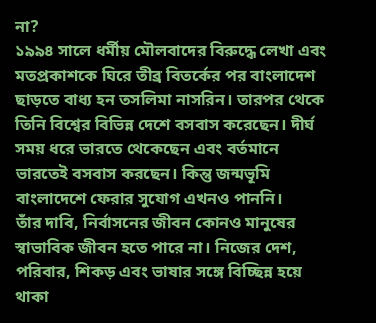না?
১৯৯৪ সালে ধর্মীয় মৌলবাদের বিরুদ্ধে লেখা এবং মতপ্রকাশকে ঘিরে তীব্র বিতর্কের পর বাংলাদেশ ছাড়তে বাধ্য হন তসলিমা নাসরিন। তারপর থেকে তিনি বিশ্বের বিভিন্ন দেশে বসবাস করেছেন। দীর্ঘ সময় ধরে ভারতে থেকেছেন এবং বর্তমানে ভারতেই বসবাস করছেন। কিন্তু জন্মভূমি বাংলাদেশে ফেরার সুযোগ এখনও পাননি।
তাঁর দাবি, নির্বাসনের জীবন কোনও মানুষের স্বাভাবিক জীবন হতে পারে না। নিজের দেশ, পরিবার, শিকড় এবং ভাষার সঙ্গে বিচ্ছিন্ন হয়ে থাকা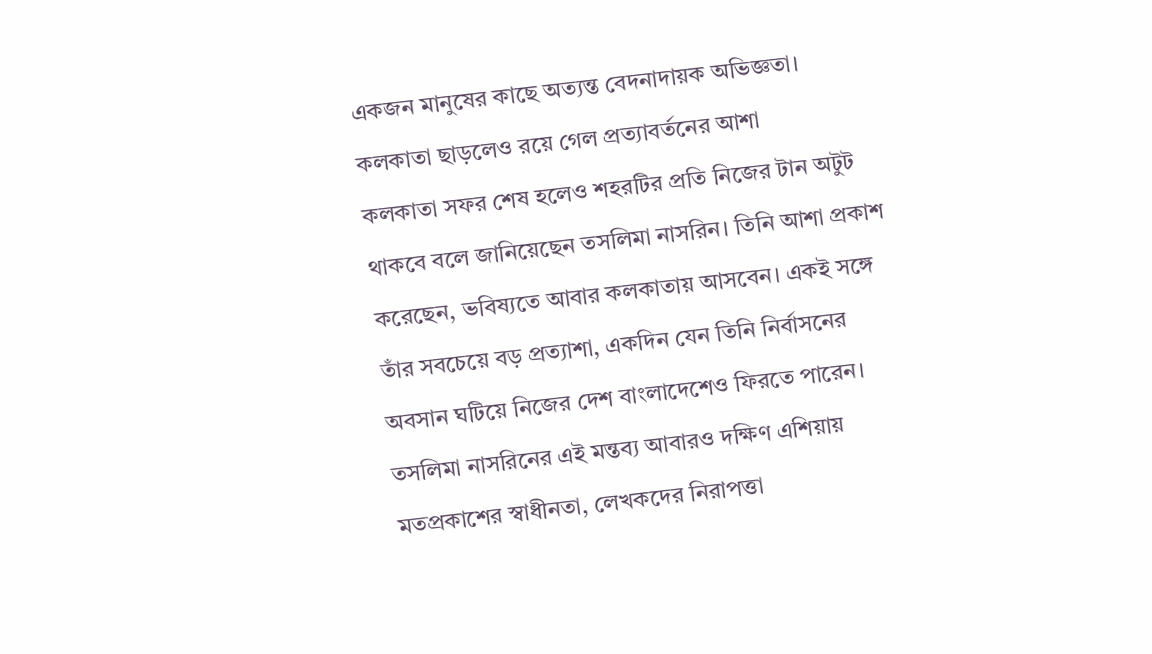একজন মানুষের কাছে অত্যন্ত বেদনাদায়ক অভিজ্ঞতা।
কলকাতা ছাড়লেও রয়ে গেল প্রত্যাবর্তনের আশা
কলকাতা সফর শেষ হলেও শহরটির প্রতি নিজের টান অটুট থাকবে বলে জানিয়েছেন তসলিমা নাসরিন। তিনি আশা প্রকাশ করেছেন, ভবিষ্যতে আবার কলকাতায় আসবেন। একই সঙ্গে তাঁর সবচেয়ে বড় প্রত্যাশা, একদিন যেন তিনি নির্বাসনের অবসান ঘটিয়ে নিজের দেশ বাংলাদেশেও ফিরতে পারেন।
তসলিমা নাসরিনের এই মন্তব্য আবারও দক্ষিণ এশিয়ায় মতপ্রকাশের স্বাধীনতা, লেখকদের নিরাপত্তা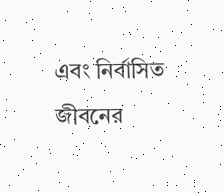এবং নির্বাসিত জীবনের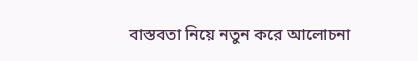বাস্তবতা নিয়ে নতুন করে আলোচনা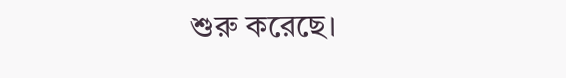শুরু করেছে।